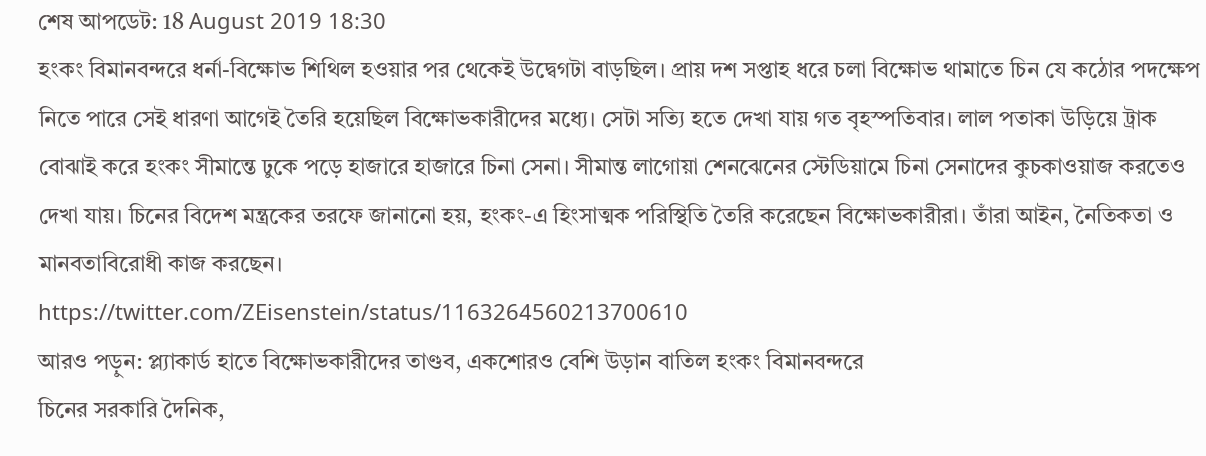শেষ আপডেট: 18 August 2019 18:30
হংকং বিমানবন্দরে ধর্না-বিক্ষোভ শিথিল হওয়ার পর থেকেই উদ্বেগটা বাড়ছিল। প্রায় দশ সপ্তাহ ধরে চলা বিক্ষোভ থামাতে চিন যে কঠোর পদক্ষেপ নিতে পারে সেই ধারণা আগেই তৈরি হয়েছিল বিক্ষোভকারীদের মধ্যে। সেটা সত্যি হতে দেখা যায় গত বৃহস্পতিবার। লাল পতাকা উড়িয়ে ট্রাক বোঝাই করে হংকং সীমান্তে ঢুকে পড়ে হাজারে হাজারে চিনা সেনা। সীমান্ত লাগোয়া শেনঝেনের স্টেডিয়ামে চিনা সেনাদের কুচকাওয়াজ করতেও দেখা যায়। চিনের বিদেশ মন্ত্রকের তরফে জানানো হয়, হংকং-এ হিংসাত্মক পরিস্থিতি তৈরি করেছেন বিক্ষোভকারীরা। তাঁরা আইন, নৈতিকতা ও মানবতাবিরোধী কাজ করছেন।
https://twitter.com/ZEisenstein/status/1163264560213700610
আরও পড়ুন: প্ল্যাকার্ড হাতে বিক্ষোভকারীদের তাণ্ডব, একশোরও বেশি উড়ান বাতিল হংকং বিমানবন্দরে
চিনের সরকারি দৈনিক,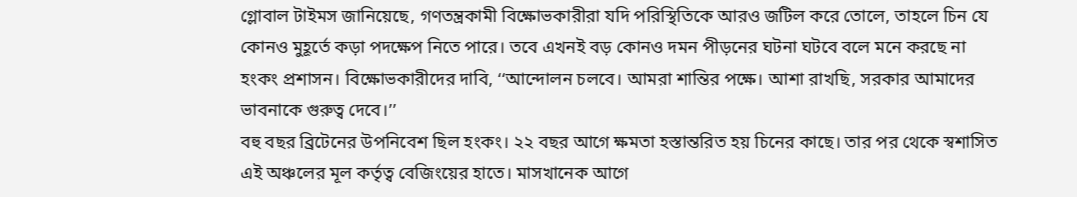গ্লোবাল টাইমস জানিয়েছে, গণতন্ত্রকামী বিক্ষোভকারীরা যদি পরিস্থিতিকে আরও জটিল করে তোলে, তাহলে চিন যে কোনও মুহূর্তে কড়া পদক্ষেপ নিতে পারে। তবে এখনই বড় কোনও দমন পীড়নের ঘটনা ঘটবে বলে মনে করছে না হংকং প্রশাসন। বিক্ষোভকারীদের দাবি, ‘‘আন্দোলন চলবে। আমরা শান্তির পক্ষে। আশা রাখছি, সরকার আমাদের ভাবনাকে গুরুত্ব দেবে।’’
বহু বছর ব্রিটেনের উপনিবেশ ছিল হংকং। ২২ বছর আগে ক্ষমতা হস্তান্তরিত হয় চিনের কাছে। তার পর থেকে স্বশাসিত এই অঞ্চলের মূল কর্তৃত্ব বেজিংয়ের হাতে। মাসখানেক আগে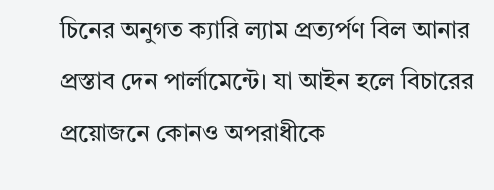চিনের অনুগত ক্যারি ল্যাম প্রত্যর্পণ বিল আনার প্রস্তাব দেন পার্লামেন্টে। যা আইন হলে বিচারের প্রয়োজনে কোনও অপরাধীকে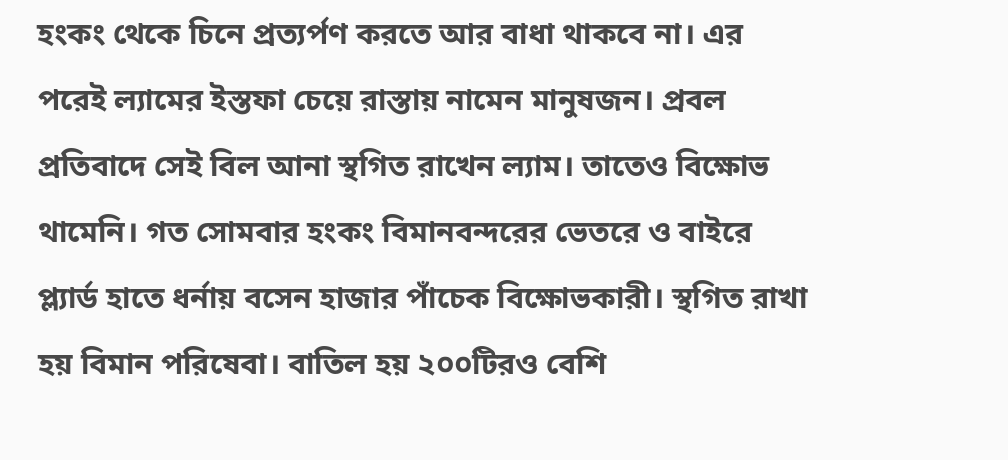হংকং থেকে চিনে প্রত্যর্পণ করতে আর বাধা থাকবে না। এর পরেই ল্যামের ইস্তফা চেয়ে রাস্তায় নামেন মানুষজন। প্রবল প্রতিবাদে সেই বিল আনা স্থগিত রাখেন ল্যাম। তাতেও বিক্ষোভ থামেনি। গত সোমবার হংকং বিমানবন্দরের ভেতরে ও বাইরে প্ল্যার্ড হাতে ধর্নায় বসেন হাজার পাঁচেক বিক্ষোভকারী। স্থগিত রাখা হয় বিমান পরিষেবা। বাতিল হয় ২০০টিরও বেশি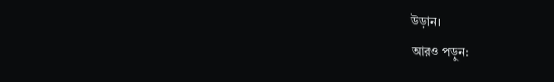উড়ান।
আরও পড়ুন: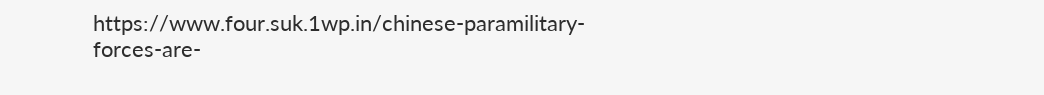https://www.four.suk.1wp.in/chinese-paramilitary-forces-are-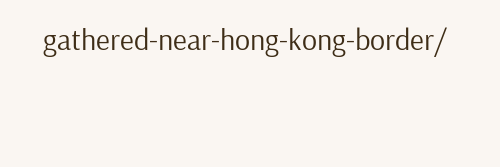gathered-near-hong-kong-border/